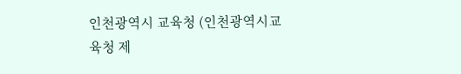인천광역시 교육청 (인천광역시교육청 제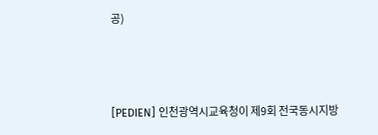공)



[PEDIEN] 인천광역시교육청이 제9회 전국동시지방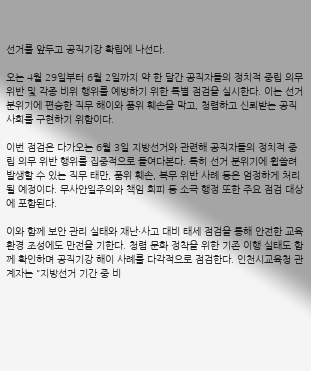선거를 앞두고 공직기강 확립에 나선다.

오는 4월 29일부터 6월 2일까지 약 한 달간 공직자들의 정치적 중립 의무 위반 및 각종 비위 행위를 예방하기 위한 특별 점검을 실시한다. 이는 선거 분위기에 편승한 직무 해이와 품위 훼손을 막고, 청렴하고 신뢰받는 공직 사회를 구현하기 위함이다.

이번 점검은 다가오는 6월 3일 지방선거와 관련해 공직자들의 정치적 중립 의무 위반 행위를 집중적으로 들여다본다. 특히 선거 분위기에 휩쓸려 발생할 수 있는 직무 태만, 품위 훼손, 복무 위반 사례 등은 엄정하게 처리될 예정이다. 무사안일주의와 책임 회피 등 소극 행정 또한 주요 점검 대상에 포함된다.

이와 함께 보안 관리 실태와 재난·사고 대비 태세 점검을 통해 안전한 교육 환경 조성에도 만전을 기한다. 청렴 문화 정착을 위한 기존 이행 실태도 함께 확인하며 공직기강 해이 사례를 다각적으로 점검한다. 인천시교육청 관계자는 "지방선거 기간 중 비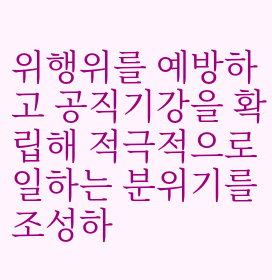위행위를 예방하고 공직기강을 확립해 적극적으로 일하는 분위기를 조성하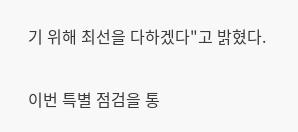기 위해 최선을 다하겠다"고 밝혔다.

이번 특별 점검을 통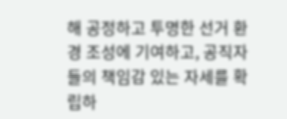해 공정하고 투명한 선거 환경 조성에 기여하고, 공직자들의 책임감 있는 자세를 확립하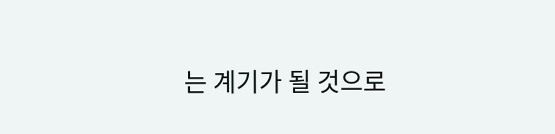는 계기가 될 것으로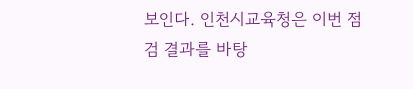보인다. 인천시교육청은 이번 점검 결과를 바탕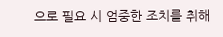으로 필요 시 엄중한 조치를 취해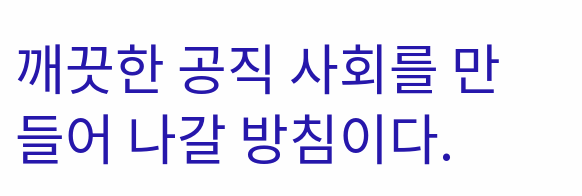깨끗한 공직 사회를 만들어 나갈 방침이다.